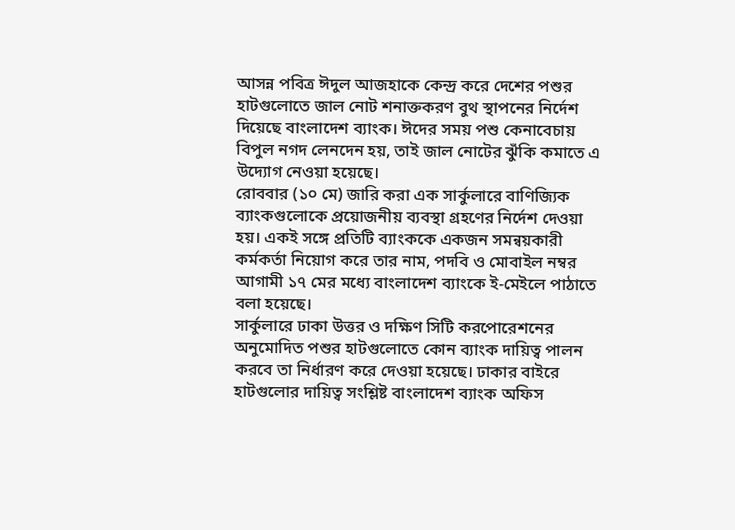আসন্ন পবিত্র ঈদুল আজহাকে কেন্দ্র করে দেশের পশুর হাটগুলোতে জাল নোট শনাক্তকরণ বুথ স্থাপনের নির্দেশ দিয়েছে বাংলাদেশ ব্যাংক। ঈদের সময় পশু কেনাবেচায় বিপুল নগদ লেনদেন হয়, তাই জাল নোটের ঝুঁকি কমাতে এ উদ্যোগ নেওয়া হয়েছে।
রোববার (১০ মে) জারি করা এক সার্কুলারে বাণিজ্যিক ব্যাংকগুলোকে প্রয়োজনীয় ব্যবস্থা গ্রহণের নির্দেশ দেওয়া হয়। একই সঙ্গে প্রতিটি ব্যাংককে একজন সমন্বয়কারী কর্মকর্তা নিয়োগ করে তার নাম, পদবি ও মোবাইল নম্বর আগামী ১৭ মের মধ্যে বাংলাদেশ ব্যাংকে ই-মেইলে পাঠাতে বলা হয়েছে।
সার্কুলারে ঢাকা উত্তর ও দক্ষিণ সিটি করপোরেশনের অনুমোদিত পশুর হাটগুলোতে কোন ব্যাংক দায়িত্ব পালন করবে তা নির্ধারণ করে দেওয়া হয়েছে। ঢাকার বাইরে হাটগুলোর দায়িত্ব সংশ্লিষ্ট বাংলাদেশ ব্যাংক অফিস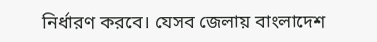নির্ধারণ করবে। যেসব জেলায় বাংলাদেশ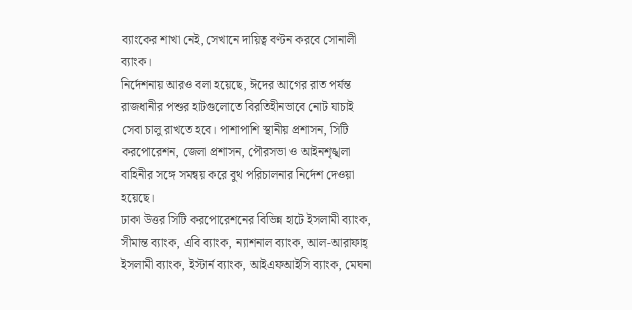ব্যাংকের শাখা নেই, সেখানে দায়িত্ব বণ্টন করবে সোনালী ব্যাংক।
নির্দেশনায় আরও বলা হয়েছে, ঈদের আগের রাত পর্যন্ত রাজধানীর পশুর হাটগুলোতে বিরতিহীনভাবে নোট যাচাই সেবা চালু রাখতে হবে। পাশাপাশি স্থানীয় প্রশাসন, সিটি করপোরেশন, জেলা প্রশাসন, পৌরসভা ও আইনশৃঙ্খলা বাহিনীর সঙ্গে সমন্বয় করে বুথ পরিচালনার নির্দেশ দেওয়া হয়েছে।
ঢাকা উত্তর সিটি করপোরেশনের বিভিন্ন হাটে ইসলামী ব্যাংক, সীমান্ত ব্যাংক, এবি ব্যাংক, ন্যাশনাল ব্যাংক, আল-আরাফাহ্ ইসলামী ব্যাংক, ইস্টার্ন ব্যাংক, আইএফআইসি ব্যাংক, মেঘনা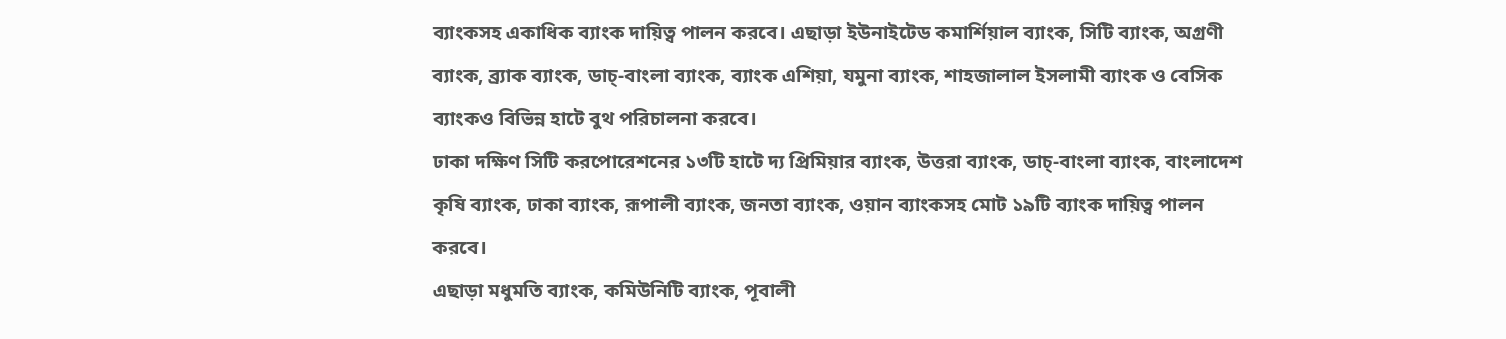ব্যাংকসহ একাধিক ব্যাংক দায়িত্ব পালন করবে। এছাড়া ইউনাইটেড কমার্শিয়াল ব্যাংক, সিটি ব্যাংক, অগ্রণী ব্যাংক, ব্র্যাক ব্যাংক, ডাচ্-বাংলা ব্যাংক, ব্যাংক এশিয়া, যমুনা ব্যাংক, শাহজালাল ইসলামী ব্যাংক ও বেসিক ব্যাংকও বিভিন্ন হাটে বুথ পরিচালনা করবে।
ঢাকা দক্ষিণ সিটি করপোরেশনের ১৩টি হাটে দ্য প্রিমিয়ার ব্যাংক, উত্তরা ব্যাংক, ডাচ্-বাংলা ব্যাংক, বাংলাদেশ কৃষি ব্যাংক, ঢাকা ব্যাংক, রূপালী ব্যাংক, জনতা ব্যাংক, ওয়ান ব্যাংকসহ মোট ১৯টি ব্যাংক দায়িত্ব পালন করবে।
এছাড়া মধুমতি ব্যাংক, কমিউনিটি ব্যাংক, পূবালী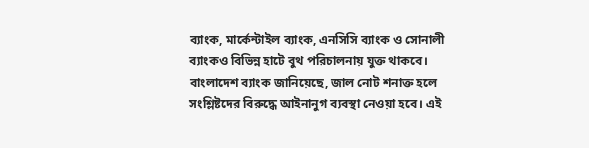ব্যাংক, মার্কেন্টাইল ব্যাংক, এনসিসি ব্যাংক ও সোনালী ব্যাংকও বিভিন্ন হাটে বুথ পরিচালনায় যুক্ত থাকবে।
বাংলাদেশ ব্যাংক জানিয়েছে, জাল নোট শনাক্ত হলে সংশ্লিষ্টদের বিরুদ্ধে আইনানুগ ব্যবস্থা নেওয়া হবে। এই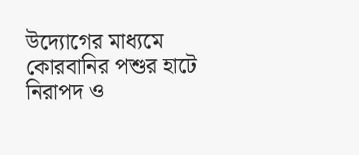উদ্যোগের মাধ্যমে কোরবানির পশুর হাটে নিরাপদ ও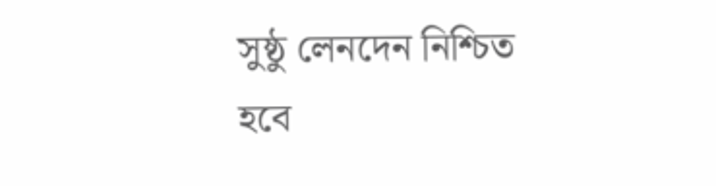সুষ্ঠু লেনদেন নিশ্চিত হবে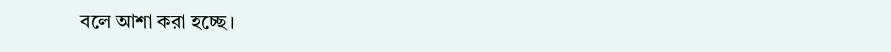বলে আশা করা হচ্ছে।